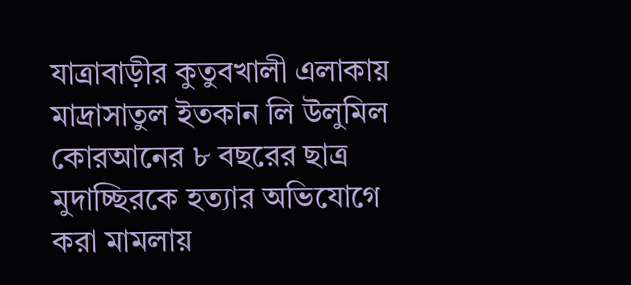যাত্রাবাড়ীর কুতুবখালী এলাকায় মাদ্রাসাতুল ইতকান লি উলুমিল কোরআনের ৮ বছরের ছাত্র মুদাচ্ছিরকে হত্যার অভিযোগে করা মামলায়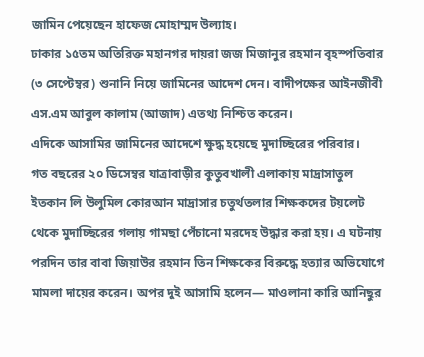জামিন পেয়েছেন হাফেজ মোহাম্মদ উল্যাহ।
ঢাকার ১৫তম অতিরিক্ত মহানগর দায়রা জজ মিজানুর রহমান বৃহস্পতিবার (৩ সেপ্টেম্বর) শুনানি নিয়ে জামিনের আদেশ দেন। বাদীপক্ষের আইনজীবী এস.এম আবুল কালাম (আজাদ) এতথ্য নিশ্চিত করেন।
এদিকে আসামির জামিনের আদেশে ক্ষুদ্ধ হয়েছে মুদাচ্ছিরের পরিবার।
গত বছরের ২০ ডিসেম্বর যাত্রাবাড়ীর কুতুবখালী এলাকায় মাদ্রাসাতুল ইতকান লি উলুমিল কোরআন মাদ্রাসার চতুর্থতলার শিক্ষকদের টয়লেট থেকে মুদাচ্ছিরের গলায় গামছা পেঁচানো মরদেহ উদ্ধার করা হয়। এ ঘটনায় পরদিন তার বাবা জিয়াউর রহমান তিন শিক্ষকের বিরুদ্ধে হত্যার অভিযোগে মামলা দায়ের করেন। অপর দুই আসামি হলেন— মাওলানা কারি আনিছুর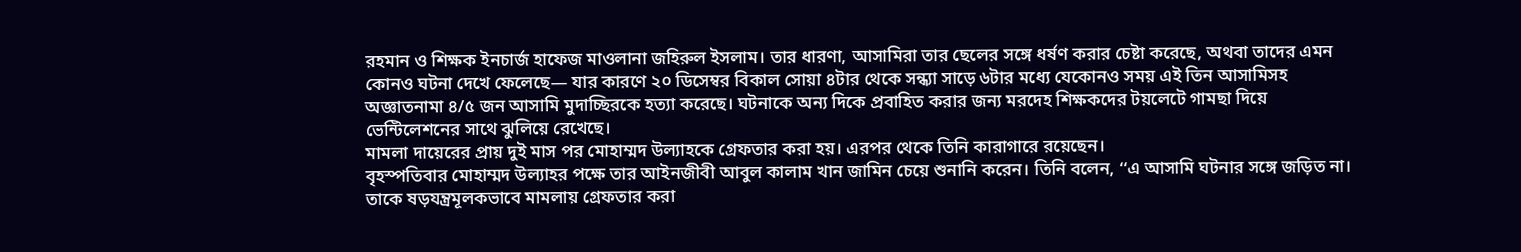রহমান ও শিক্ষক ইনচার্জ হাফেজ মাওলানা জহিরুল ইসলাম। তার ধারণা, আসামিরা তার ছেলের সঙ্গে ধর্ষণ করার চেষ্টা করেছে, অথবা তাদের এমন কোনও ঘটনা দেখে ফেলেছে— যার কারণে ২০ ডিসেম্বর বিকাল সোয়া ৪টার থেকে সন্ধ্যা সাড়ে ৬টার মধ্যে যেকোনও সময় এই তিন আসামিসহ অজ্ঞাতনামা ৪/৫ জন আসামি মুদাচ্ছিরকে হত্যা করেছে। ঘটনাকে অন্য দিকে প্রবাহিত করার জন্য মরদেহ শিক্ষকদের টয়লেটে গামছা দিয়ে ভেন্টিলেশনের সাথে ঝুলিয়ে রেখেছে।
মামলা দায়েরের প্রায় দুই মাস পর মোহাম্মদ উল্যাহকে গ্রেফতার করা হয়। এরপর থেকে তিনি কারাগারে রয়েছেন।
বৃহস্পতিবার মোহাম্মদ উল্যাহর পক্ষে তার আইনজীবী আবুল কালাম খান জামিন চেয়ে শুনানি করেন। তিনি বলেন, ‘‘এ আসামি ঘটনার সঙ্গে জড়িত না। তাকে ষড়যন্ত্রমূলকভাবে মামলায় গ্রেফতার করা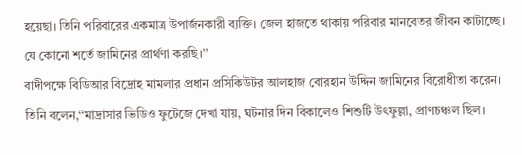হয়েছা। তিনি পরিবারের একমাত্র উপার্জনকারী ব্যক্তি। জেল হাজতে থাকায় পরিবার মানবেতর জীবন কাটাচ্ছে। যে কোনো শর্তে জামিনের প্রার্থণা করছি।’’
বাদীপক্ষে বিডিআর বিদ্রোহ মামলার প্রধান প্রসিকিউটর আলহাজ বোরহান উদ্দিন জামিনের বিরোধীতা করেন। তিনি বলেন,‘‘মাদ্রাসার ভিডিও ফুটেজে দেখা যায়, ঘটনার দিন বিকালেও শিশুটি উৎফুল্লা, প্রাণচঞ্চল ছিল।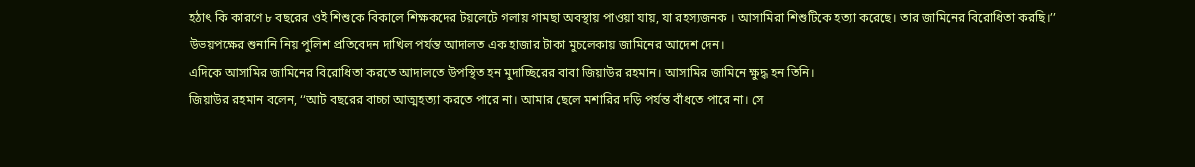হঠাৎ কি কারণে ৮ বছরের ওই শিশুকে বিকালে শিক্ষকদের টয়লেটে গলায় গামছা অবস্থায় পাওয়া যায়, যা রহস্যজনক । আসামিরা শিশুটিকে হত্যা করেছে। তার জামিনের বিরোধিতা করছি।’’
উভয়পক্ষের শুনানি নিয় পুলিশ প্রতিবেদন দাখিল পর্যন্ত আদালত এক হাজার টাকা মুচলেকায় জামিনের আদেশ দেন।
এদিকে আসামির জামিনের বিরোধিতা করতে আদালতে উপস্থিত হন মুদাচ্ছিরের বাবা জিয়াউর রহমান। আসামির জামিনে ক্ষুদ্ধ হন তিনি।
জিয়াউর রহমান বলেন, ‘‘আট বছরের বাচ্চা আত্মহত্যা করতে পারে না। আমার ছেলে মশারির দড়ি পর্যন্ত বাঁধতে পারে না। সে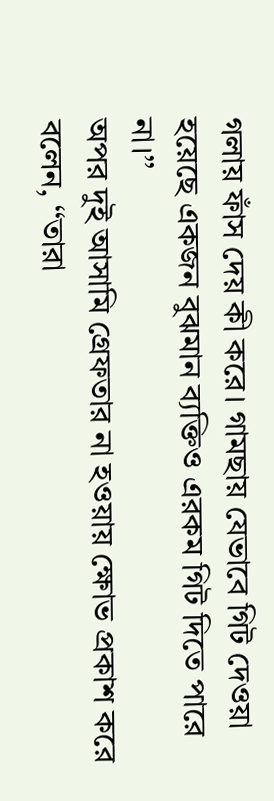গলায় ফাঁস দেয় কী করে। গামছায় যেভাবে গিট দেওয়া হয়েছে একজন বুঝমান ব্যক্তিও এরকম গিট দিতে পারে না।’’
অপর দুই আসামি গ্রেফতার না হওয়ায় ক্ষোভ প্রকাশ করে বলেন, ‘‘তারা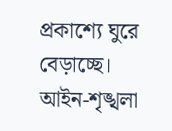প্রকাশ্যে ঘুরে বেড়াচ্ছে। আইন-শৃঙ্খলা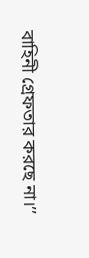বাহিনী গ্রেফতার করছে না।’’